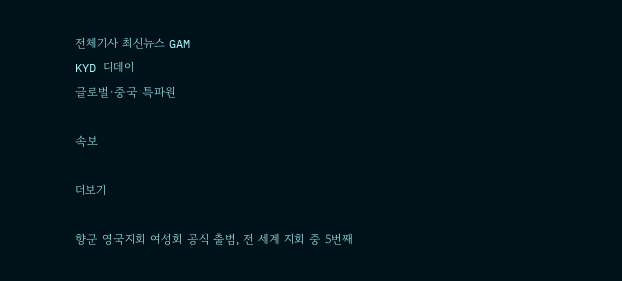전체기사 최신뉴스 GAM
KYD 디데이
글로벌·중국 특파원

속보

더보기

향군 영국지회 여성회 공식 출범, 전 세계 지회 중 5번째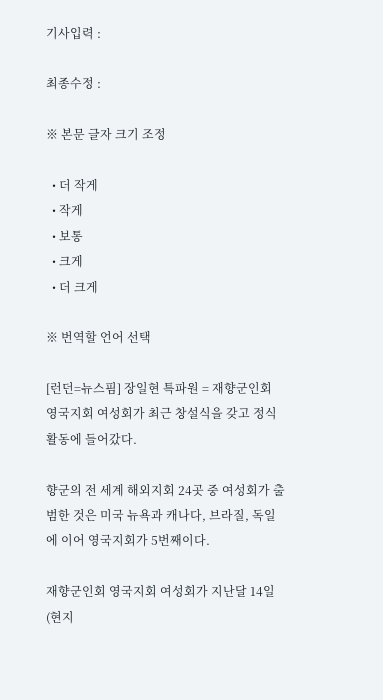기사입력 :

최종수정 :

※ 본문 글자 크기 조정

  • 더 작게
  • 작게
  • 보통
  • 크게
  • 더 크게

※ 번역할 언어 선택

[런던=뉴스핌] 장일현 특파원 = 재향군인회 영국지회 여성회가 최근 창설식을 갖고 정식 활동에 들어갔다.

향군의 전 세계 해외지회 24곳 중 여성회가 출범한 것은 미국 뉴욕과 캐나다, 브라질, 독일에 이어 영국지회가 5번째이다.

재향군인회 영국지회 여성회가 지난달 14일(현지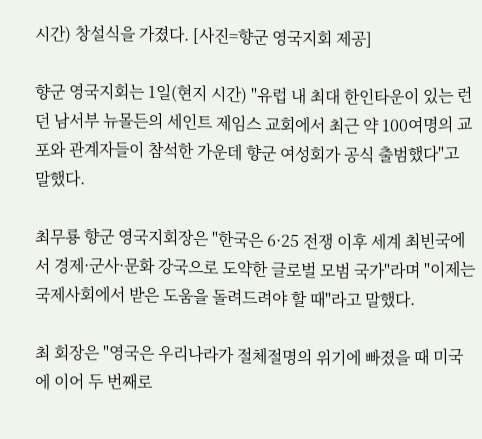시간) 창설식을 가졌다. [사진=향군 영국지회 제공]

향군 영국지회는 1일(현지 시간) "유럽 내 최대 한인타운이 있는 런던 남서부 뉴몰든의 세인트 제임스 교회에서 최근 약 100여명의 교포와 관계자들이 참석한 가운데 향군 여성회가 공식 출범했다"고 말했다.

최무룡 향군 영국지회장은 "한국은 6·25 전쟁 이후 세계 최빈국에서 경제·군사·문화 강국으로 도약한 글로벌 모범 국가"라며 "이제는 국제사회에서 받은 도움을 돌려드려야 할 때"라고 말했다.

최 회장은 "영국은 우리나라가 절체절명의 위기에 빠졌을 때 미국에 이어 두 번째로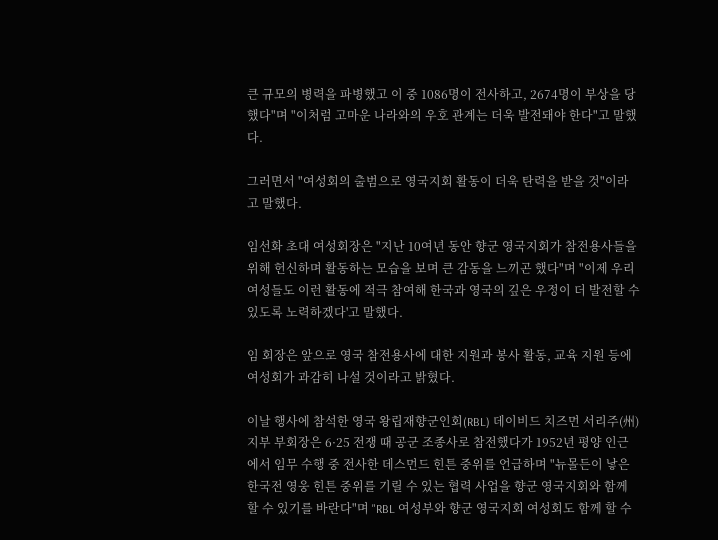큰 규모의 병력을 파병했고 이 중 1086명이 전사하고, 2674명이 부상을 당했다"며 "이처럼 고마운 나라와의 우호 관계는 더욱 발전돼야 한다"고 말했다.

그러면서 "여성회의 출범으로 영국지회 활동이 더욱 탄력을 받을 것"이라고 말했다.

임선화 초대 여성회장은 "지난 10여년 동안 향군 영국지회가 참전용사들을 위해 헌신하며 활동하는 모습을 보며 큰 감동을 느끼곤 했다"며 "이제 우리 여성들도 이런 활동에 적극 참여해 한국과 영국의 깊은 우정이 더 발전할 수 있도록 노력하겠다'고 말했다.

임 회장은 앞으로 영국 참전용사에 대한 지원과 봉사 활동, 교육 지원 등에 여성회가 과감히 나설 것이라고 밝혔다.

이날 행사에 참석한 영국 왕립재향군인회(RBL) 데이비드 치즈먼 서리주(州) 지부 부회장은 6·25 전쟁 때 공군 조종사로 참전했다가 1952년 평양 인근에서 임무 수행 중 전사한 데스먼드 힌튼 중위를 언급하며 "뉴몰든이 낳은 한국전 영웅 힌튼 중위를 기릴 수 있는 협력 사업을 향군 영국지회와 함께 할 수 있기를 바란다"며 "RBL 여성부와 향군 영국지회 여성회도 함께 할 수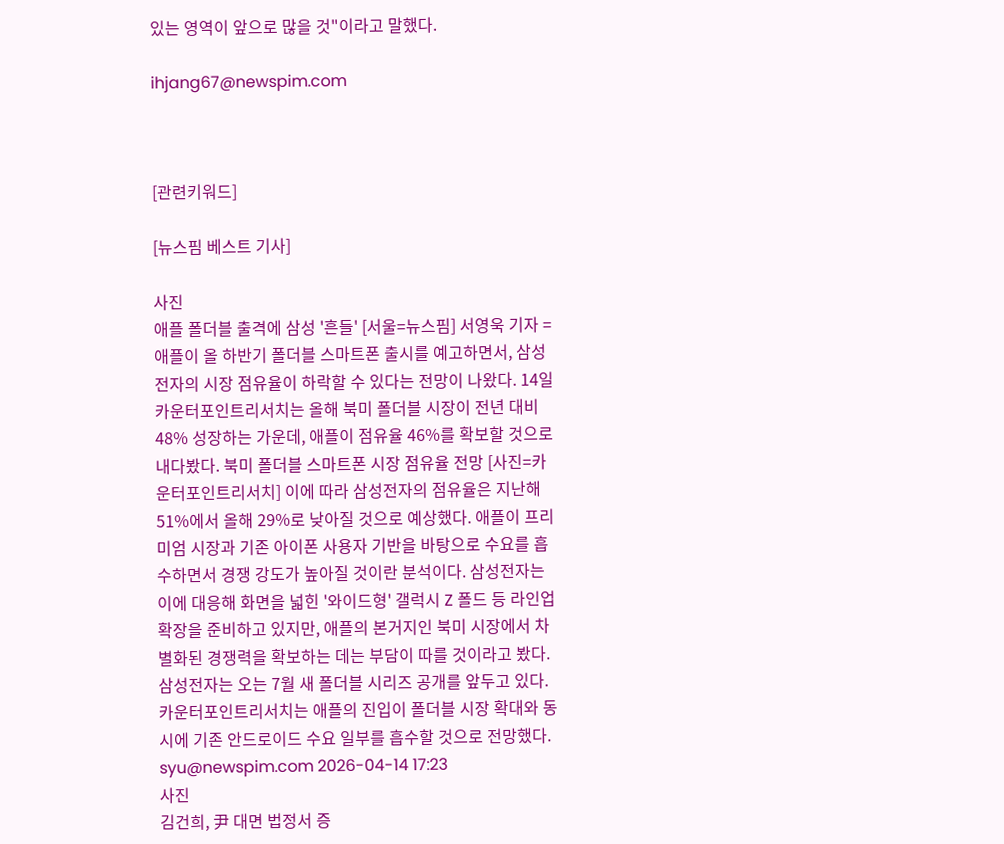있는 영역이 앞으로 많을 것"이라고 말했다.

ihjang67@newspim.com



[관련키워드]

[뉴스핌 베스트 기사]

사진
애플 폴더블 출격에 삼성 '흔들' [서울=뉴스핌] 서영욱 기자 = 애플이 올 하반기 폴더블 스마트폰 출시를 예고하면서, 삼성전자의 시장 점유율이 하락할 수 있다는 전망이 나왔다. 14일 카운터포인트리서치는 올해 북미 폴더블 시장이 전년 대비 48% 성장하는 가운데, 애플이 점유율 46%를 확보할 것으로 내다봤다. 북미 폴더블 스마트폰 시장 점유율 전망 [사진=카운터포인트리서치] 이에 따라 삼성전자의 점유율은 지난해 51%에서 올해 29%로 낮아질 것으로 예상했다. 애플이 프리미엄 시장과 기존 아이폰 사용자 기반을 바탕으로 수요를 흡수하면서 경쟁 강도가 높아질 것이란 분석이다. 삼성전자는 이에 대응해 화면을 넓힌 '와이드형' 갤럭시 Z 폴드 등 라인업 확장을 준비하고 있지만, 애플의 본거지인 북미 시장에서 차별화된 경쟁력을 확보하는 데는 부담이 따를 것이라고 봤다. 삼성전자는 오는 7월 새 폴더블 시리즈 공개를 앞두고 있다. 카운터포인트리서치는 애플의 진입이 폴더블 시장 확대와 동시에 기존 안드로이드 수요 일부를 흡수할 것으로 전망했다. syu@newspim.com 2026-04-14 17:23
사진
김건희, 尹 대면 법정서 증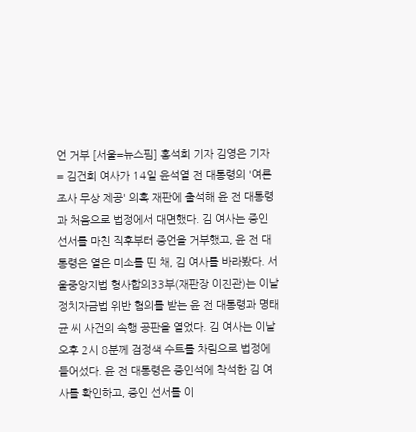언 거부 [서울=뉴스핌] 홍석희 기자 김영은 기자 = 김건희 여사가 14일 윤석열 전 대통령의 '여론조사 무상 제공' 의혹 재판에 출석해 윤 전 대통령과 처음으로 법정에서 대면했다. 김 여사는 증인 선서를 마친 직후부터 증언을 거부했고, 윤 전 대통령은 옅은 미소를 띤 채, 김 여사를 바라봤다. 서울중앙지법 형사합의33부(재판장 이진관)는 이날 정치자금법 위반 혐의를 받는 윤 전 대통령과 명태균 씨 사건의 속행 공판을 열었다. 김 여사는 이날 오후 2시 8분께 검정색 수트를 차림으로 법정에 들어섰다. 윤 전 대통령은 증인석에 착석한 김 여사를 확인하고, 증인 선서를 이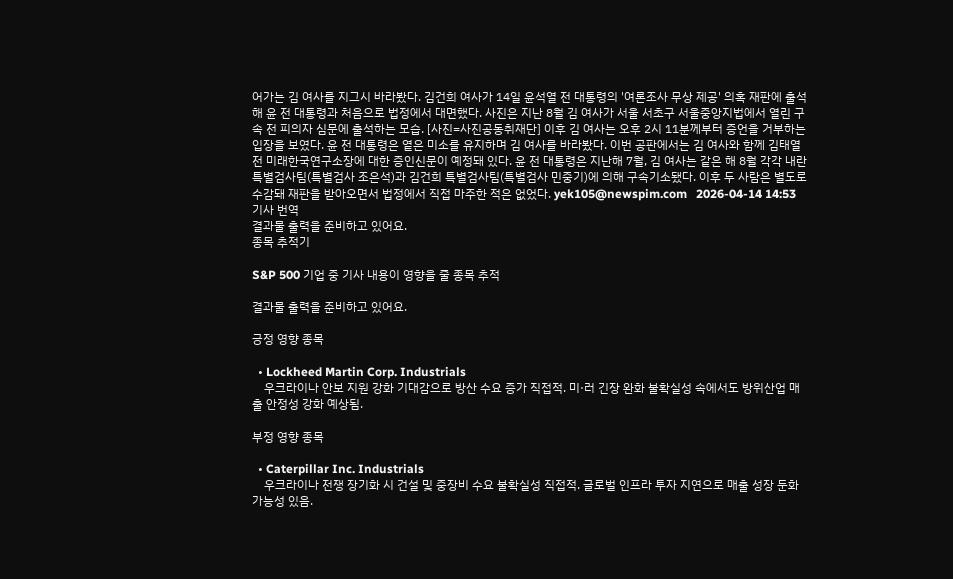어가는 김 여사를 지그시 바라봤다. 김건희 여사가 14일 윤석열 전 대통령의 '여론조사 무상 제공' 의혹 재판에 출석해 윤 전 대통령과 처음으로 법정에서 대면했다. 사진은 지난 8월 김 여사가 서울 서초구 서울중앙지법에서 열린 구속 전 피의자 심문에 출석하는 모습. [사진=사진공동취재단] 이후 김 여사는 오후 2시 11분께부터 증언을 거부하는 입장을 보였다. 윤 전 대통령은 옅은 미소를 유지하며 김 여사를 바라봤다. 이번 공판에서는 김 여사와 함께 김태열 전 미래한국연구소장에 대한 증인신문이 예정돼 있다. 윤 전 대통령은 지난해 7월, 김 여사는 같은 해 8월 각각 내란 특별검사팀(특별검사 조은석)과 김건희 특별검사팀(특별검사 민중기)에 의해 구속기소됐다. 이후 두 사람은 별도로 수감돼 재판을 받아오면서 법정에서 직접 마주한 적은 없었다. yek105@newspim.com   2026-04-14 14:53
기사 번역
결과물 출력을 준비하고 있어요.
종목 추적기

S&P 500 기업 중 기사 내용이 영향을 줄 종목 추적

결과물 출력을 준비하고 있어요.

긍정 영향 종목

  • Lockheed Martin Corp. Industrials
    우크라이나 안보 지원 강화 기대감으로 방산 수요 증가 직접적. 미·러 긴장 완화 불확실성 속에서도 방위산업 매출 안정성 강화 예상됨.

부정 영향 종목

  • Caterpillar Inc. Industrials
    우크라이나 전쟁 장기화 시 건설 및 중장비 수요 불확실성 직접적. 글로벌 인프라 투자 지연으로 매출 성장 둔화 가능성 있음.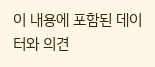이 내용에 포함된 데이터와 의견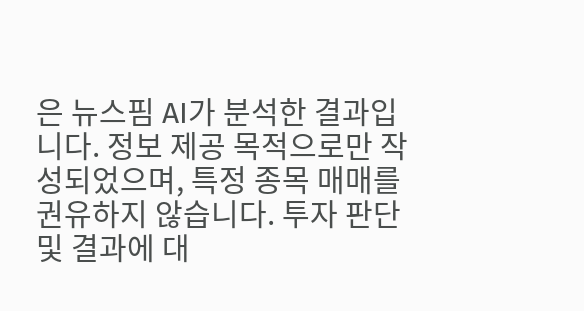은 뉴스핌 AI가 분석한 결과입니다. 정보 제공 목적으로만 작성되었으며, 특정 종목 매매를 권유하지 않습니다. 투자 판단 및 결과에 대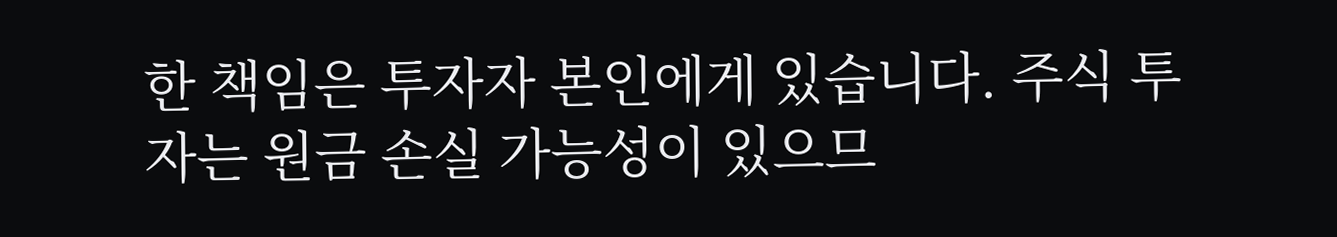한 책임은 투자자 본인에게 있습니다. 주식 투자는 원금 손실 가능성이 있으므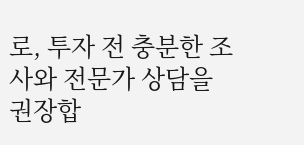로, 투자 전 충분한 조사와 전문가 상담을 권장합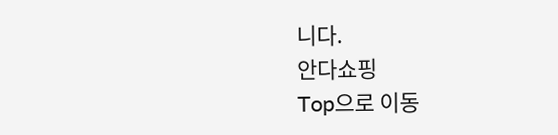니다.
안다쇼핑
Top으로 이동